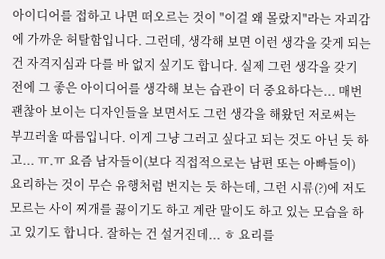아이디어를 접하고 나면 떠오르는 것이 "이걸 왜 몰랐지"라는 자괴감에 가까운 허탈함입니다. 그런데, 생각해 보면 이런 생각을 갖게 되는 건 자격지심과 다를 바 없지 싶기도 합니다. 실제 그런 생각을 갖기 전에 그 좋은 아이디어를 생각해 보는 습관이 더 중요하다는... 매번 괜찮아 보이는 디자인들을 보면서도 그런 생각을 해왔던 저로써는 부끄러울 따름입니다. 이게 그냥 그러고 싶다고 되는 것도 아닌 듯 하고... ㅠ.ㅠ 요즘 남자들이(보다 직접적으로는 남편 또는 아빠들이) 요리하는 것이 무슨 유행처럼 번지는 듯 하는데, 그런 시류(?)에 저도 모르는 사이 찌개를 끓이기도 하고 계란 말이도 하고 있는 모습을 하고 있기도 합니다. 잘하는 건 설거진데... ㅎ 요리를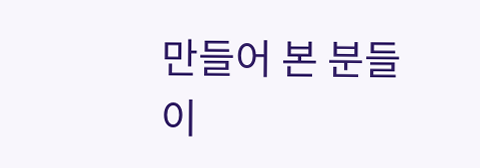만들어 본 분들이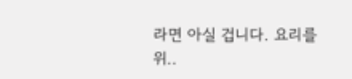라면 아실 겁니다. 요리를 위..